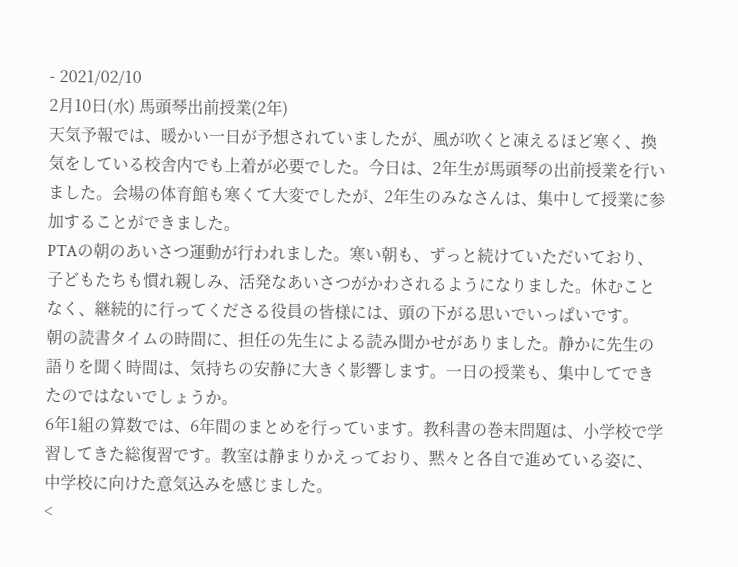- 2021/02/10
2月10日(水) 馬頭琴出前授業(2年)
天気予報では、暖かい一日が予想されていましたが、風が吹くと凍えるほど寒く、換気をしている校舎内でも上着が必要でした。今日は、2年生が馬頭琴の出前授業を行いました。会場の体育館も寒くて大変でしたが、2年生のみなさんは、集中して授業に参加することができました。
PTAの朝のあいさつ運動が行われました。寒い朝も、ずっと続けていただいており、子どもたちも慣れ親しみ、活発なあいさつがかわされるようになりました。休むことなく、継続的に行ってくださる役員の皆様には、頭の下がる思いでいっぱいです。
朝の読書タイムの時間に、担任の先生による読み聞かせがありました。静かに先生の語りを聞く時間は、気持ちの安静に大きく影響します。一日の授業も、集中してできたのではないでしょうか。
6年1組の算数では、6年間のまとめを行っています。教科書の巻末問題は、小学校で学習してきた総復習です。教室は静まりかえっており、黙々と各自で進めている姿に、中学校に向けた意気込みを感じました。
<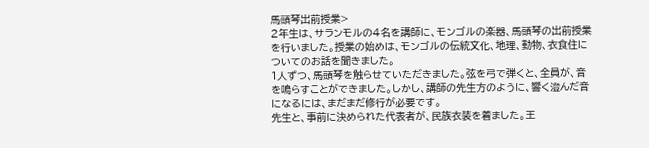馬頭琴出前授業>
2年生は、サランモルの4名を講師に、モンゴルの楽器、馬頭琴の出前授業を行いました。授業の始めは、モンゴルの伝統文化、地理、動物、衣食住についてのお話を聞きました。
1人ずつ、馬頭琴を触らせていただきました。弦を弓で弾くと、全員が、音を鳴らすことができました。しかし、講師の先生方のように、響く澄んだ音になるには、まだまだ修行が必要です。
先生と、事前に決められた代表者が、民族衣装を着ました。王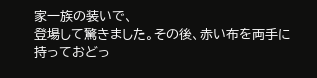家一族の装いで、
登場して驚きました。その後、赤い布を両手に持っておどっ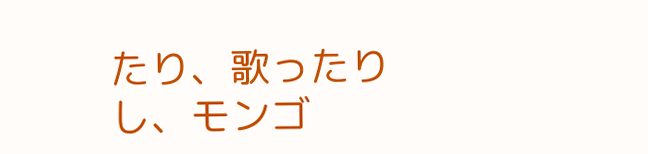たり、歌ったりし、モンゴ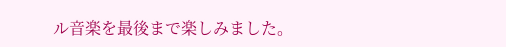ル音楽を最後まで楽しみました。